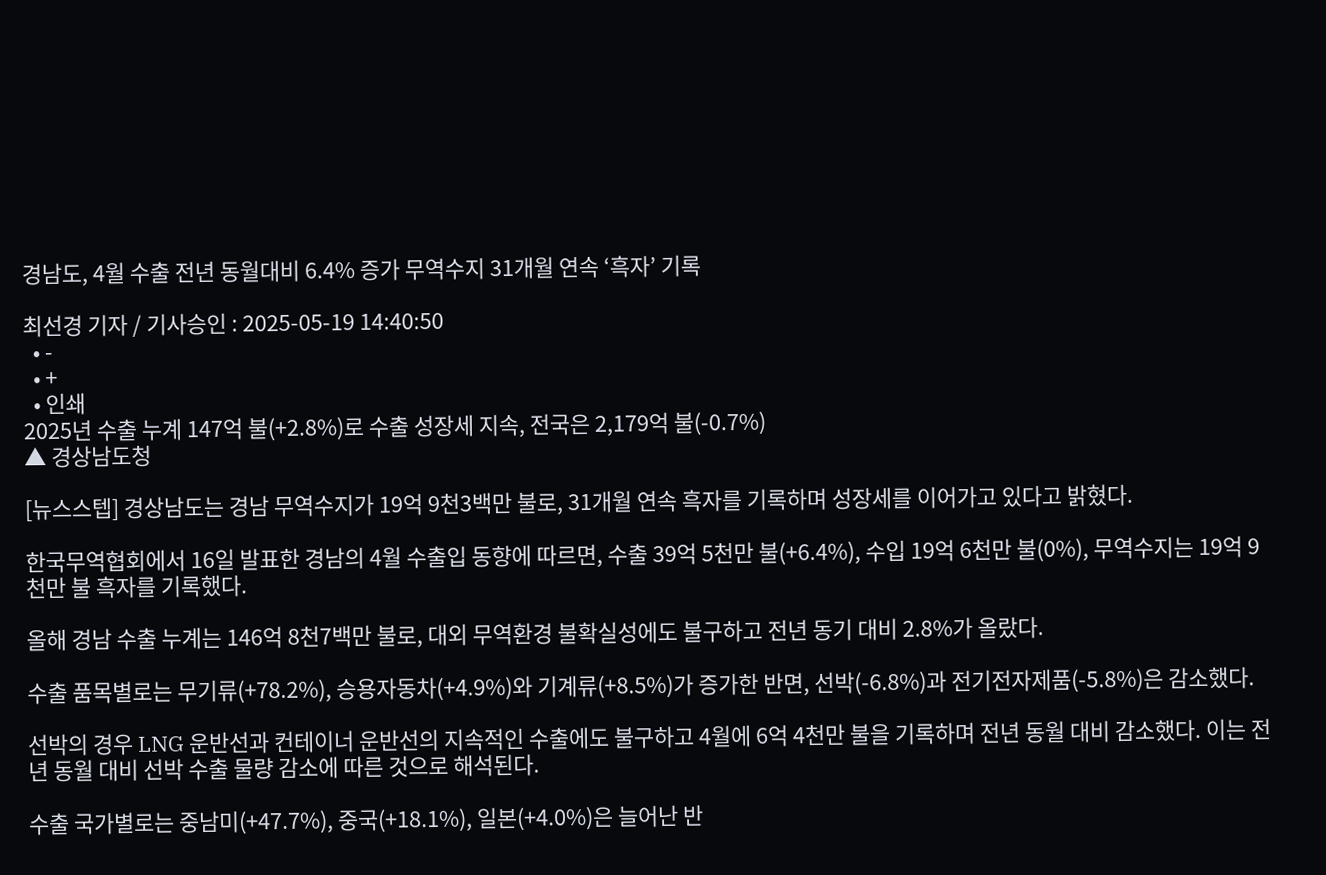경남도, 4월 수출 전년 동월대비 6.4% 증가 무역수지 31개월 연속 ‘흑자’ 기록

최선경 기자 / 기사승인 : 2025-05-19 14:40:50
  • -
  • +
  • 인쇄
2025년 수출 누계 147억 불(+2.8%)로 수출 성장세 지속, 전국은 2,179억 불(-0.7%)
▲ 경상남도청

[뉴스스텝] 경상남도는 경남 무역수지가 19억 9천3백만 불로, 31개월 연속 흑자를 기록하며 성장세를 이어가고 있다고 밝혔다.

한국무역협회에서 16일 발표한 경남의 4월 수출입 동향에 따르면, 수출 39억 5천만 불(+6.4%), 수입 19억 6천만 불(0%), 무역수지는 19억 9천만 불 흑자를 기록했다.

올해 경남 수출 누계는 146억 8천7백만 불로, 대외 무역환경 불확실성에도 불구하고 전년 동기 대비 2.8%가 올랐다.

수출 품목별로는 무기류(+78.2%), 승용자동차(+4.9%)와 기계류(+8.5%)가 증가한 반면, 선박(-6.8%)과 전기전자제품(-5.8%)은 감소했다.

선박의 경우 LNG 운반선과 컨테이너 운반선의 지속적인 수출에도 불구하고 4월에 6억 4천만 불을 기록하며 전년 동월 대비 감소했다. 이는 전년 동월 대비 선박 수출 물량 감소에 따른 것으로 해석된다.

수출 국가별로는 중남미(+47.7%), 중국(+18.1%), 일본(+4.0%)은 늘어난 반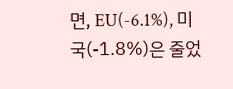면, EU(-6.1%), 미국(-1.8%)은 줄었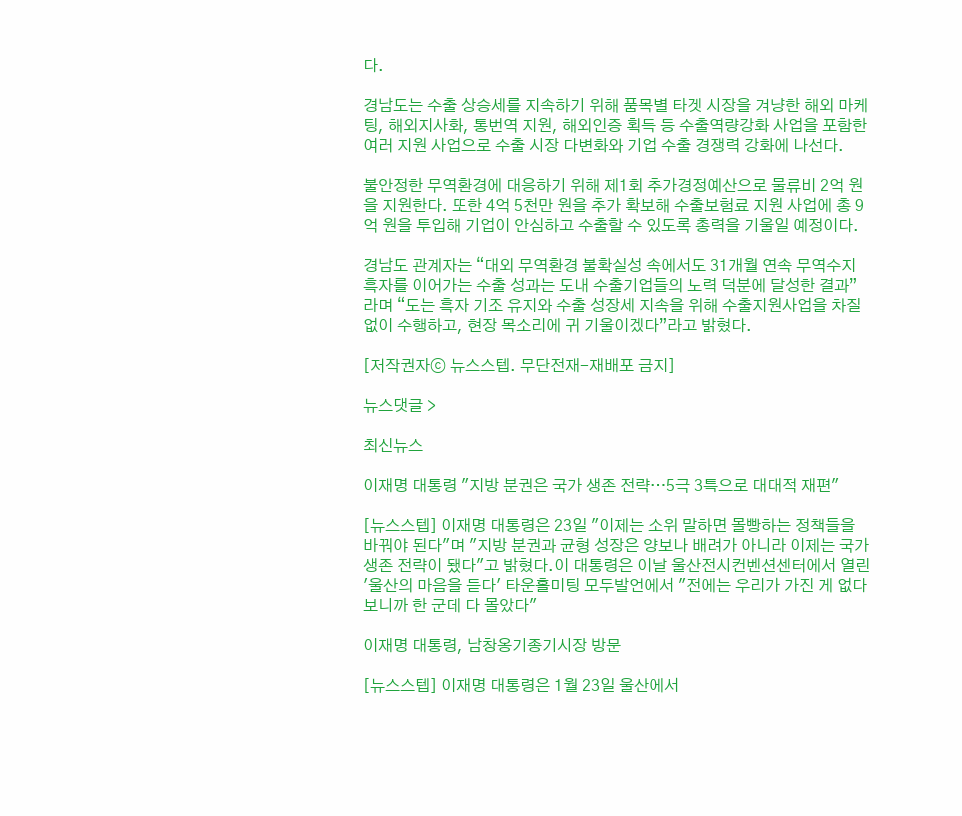다.

경남도는 수출 상승세를 지속하기 위해 품목별 타겟 시장을 겨냥한 해외 마케팅, 해외지사화, 통번역 지원, 해외인증 획득 등 수출역량강화 사업을 포함한 여러 지원 사업으로 수출 시장 다변화와 기업 수출 경쟁력 강화에 나선다.

불안정한 무역환경에 대응하기 위해 제1회 추가경정예산으로 물류비 2억 원을 지원한다. 또한 4억 5천만 원을 추가 확보해 수출보험료 지원 사업에 총 9억 원을 투입해 기업이 안심하고 수출할 수 있도록 총력을 기울일 예정이다.

경남도 관계자는 “대외 무역환경 불확실성 속에서도 31개월 연속 무역수지 흑자를 이어가는 수출 성과는 도내 수출기업들의 노력 덕분에 달성한 결과”라며 “도는 흑자 기조 유지와 수출 성장세 지속을 위해 수출지원사업을 차질없이 수행하고, 현장 목소리에 귀 기울이겠다”라고 밝혔다.

[저작권자ⓒ 뉴스스텝. 무단전재-재배포 금지]

뉴스댓글 >

최신뉴스

이재명 대통령 "지방 분권은 국가 생존 전략…5극 3특으로 대대적 재편"

[뉴스스텝] 이재명 대통령은 23일 "이제는 소위 말하면 몰빵하는 정책들을 바꿔야 된다"며 "지방 분권과 균형 성장은 양보나 배려가 아니라 이제는 국가 생존 전략이 됐다"고 밝혔다.이 대통령은 이날 울산전시컨벤션센터에서 열린 '울산의 마음을 듣다' 타운홀미팅 모두발언에서 "전에는 우리가 가진 게 없다 보니까 한 군데 다 몰았다"

이재명 대통령, 남창옹기종기시장 방문

[뉴스스텝] 이재명 대통령은 1월 23일 울산에서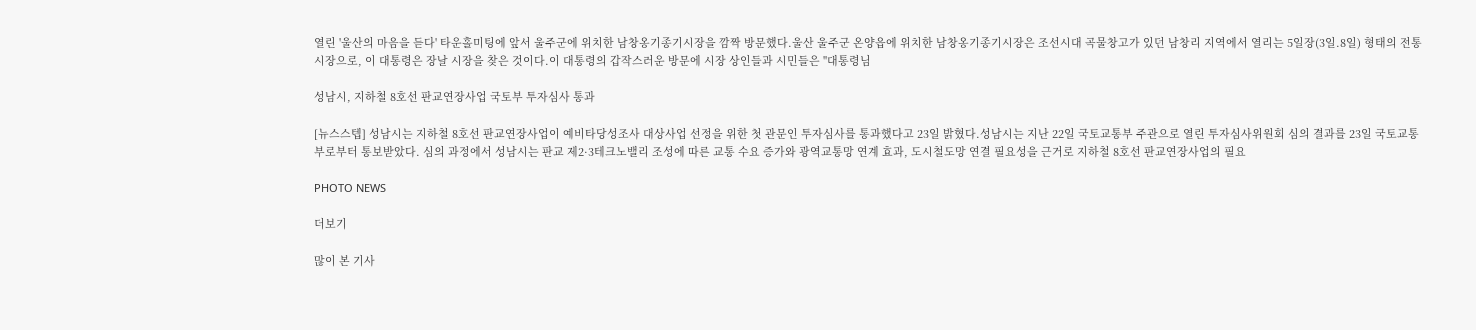열린 '울산의 마음을 듣다' 타운홀미팅에 앞서 울주군에 위치한 남창옹기종기시장을 깜짝 방문했다.울산 울주군 온양읍에 위치한 남창옹기종기시장은 조선시대 곡물창고가 있던 남창리 지역에서 열리는 5일장(3일.8일) 형태의 전통시장으로, 이 대통령은 장날 시장을 찾은 것이다.이 대통령의 갑작스러운 방문에 시장 상인들과 시민들은 "대통령님

성남시, 지하철 8호선 판교연장사업 국토부 투자심사 통과

[뉴스스텝] 성남시는 지하철 8호선 판교연장사업이 예비타당성조사 대상사업 선정을 위한 첫 관문인 투자심사를 통과했다고 23일 밝혔다.성남시는 지난 22일 국토교통부 주관으로 열린 투자심사위원회 심의 결과를 23일 국토교통부로부터 통보받았다. 심의 과정에서 성남시는 판교 제2·3테크노밸리 조성에 따른 교통 수요 증가와 광역교통망 연계 효과, 도시철도망 연결 필요성을 근거로 지하철 8호선 판교연장사업의 필요

PHOTO NEWS

더보기

많이 본 기사